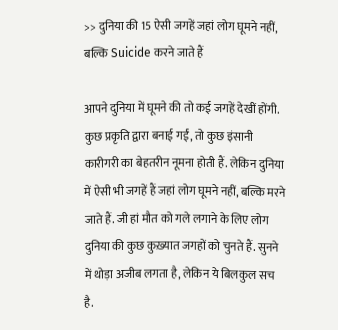>> दुनिया की 15 ऐसी जगहें जहां लोग घूमने नहीं, बल्कि Suicide करने जाते हैं

आपने दुनिया में घूमने की तो कई जगहें देखीं होंगी. कुछ प्रकृति द्वारा बनाई गईं, तो कुछ इंसानी कारीगरी का बेहतरीन नूमना होती हैं. लेकिन दुनिया में ऐसी भी जगहें हैं जहां लोग घूमने नहीं, बल्कि मरने जाते हैं. जी हां मौत को गले लगाने के लिए लोग दुनिया की कुछ कुख़्यात जगहों को चुनते हैं. सुनने में थोड़ा अजीब लगता है, लेकिन ये बिलकुल सच है.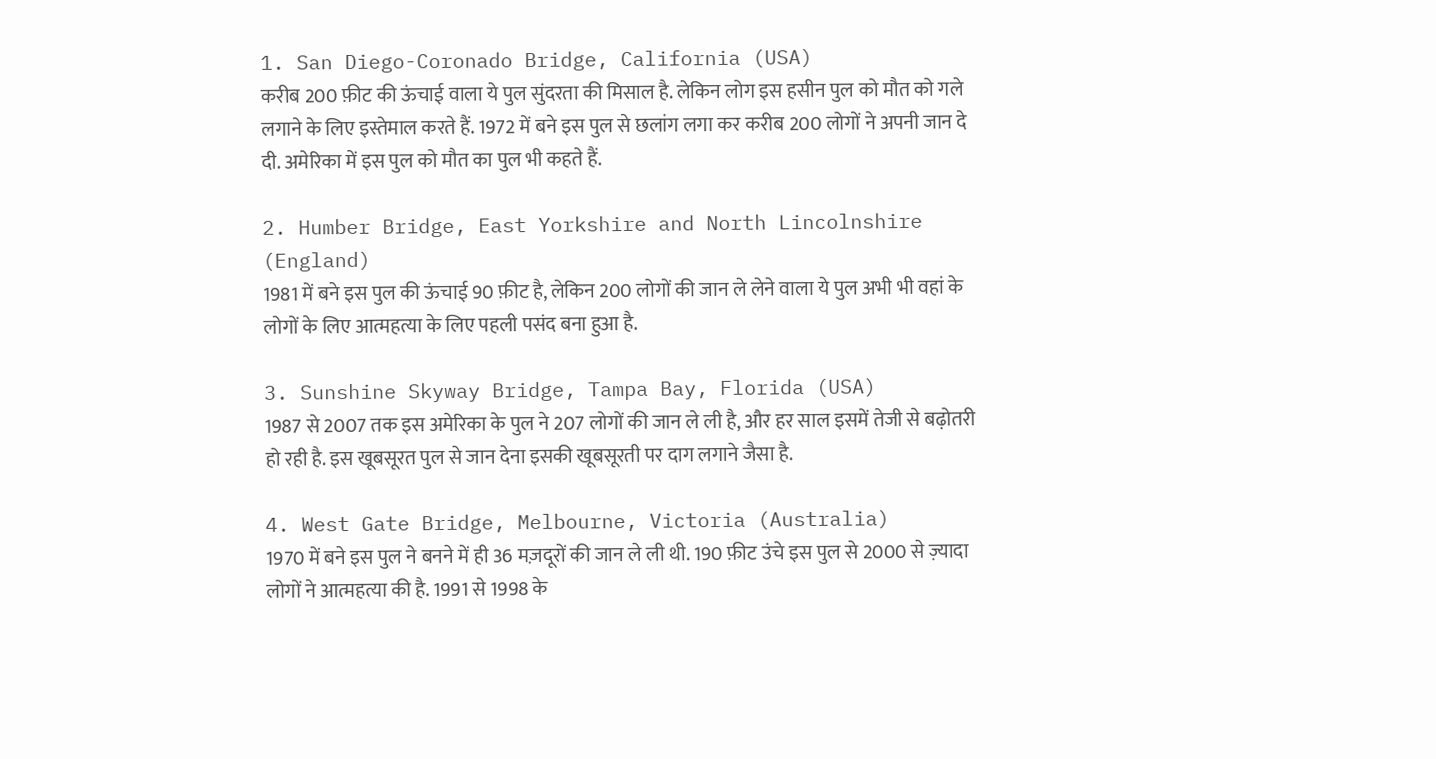1. San Diego-Coronado Bridge, California (USA)
करीब 200 फ़ीट की ऊंचाई वाला ये पुल सुंदरता की मिसाल है. लेकिन लोग इस हसीन पुल को मौत को गले लगाने के लिए इस्तेमाल करते हैं. 1972 में बने इस पुल से छलांग लगा कर करीब 200 लोगों ने अपनी जान दे दी. अमेरिका में इस पुल को मौत का पुल भी कहते हैं.

2. Humber Bridge, East Yorkshire and North Lincolnshire (England)
1981 में बने इस पुल की ऊंचाई 90 फ़ीट है, लेकिन 200 लोगों की जान ले लेने वाला ये पुल अभी भी वहां के लोगों के लिए आत्महत्या के लिए पहली पसंद बना हुआ है.

3. Sunshine Skyway Bridge, Tampa Bay, Florida (USA)
1987 से 2007 तक इस अमेरिका के पुल ने 207 लोगों की जान ले ली है, और हर साल इसमें तेजी से बढ़ोतरी हो रही है. इस खूबसूरत पुल से जान देना इसकी खूबसूरती पर दाग लगाने जैसा है.

4. West Gate Bridge, Melbourne, Victoria (Australia)
1970 में बने इस पुल ने बनने में ही 36 मज़दूरों की जान ले ली थी. 190 फ़ीट उंचे इस पुल से 2000 से ज़्यादा लोगों ने आत्महत्या की है. 1991 से 1998 के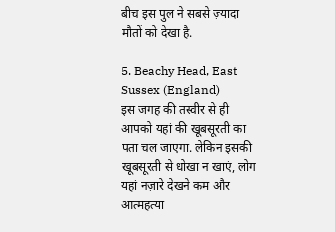बीच इस पुल ने सबसे ज़्यादा मौतों को देखा है.

5. Beachy Head, East Sussex (England)
इस जगह की तस्वीर से ही आपको यहां की खूबसूरती का पता चल जाएगा. लेकिन इसकी खूबसूरती से धोखा न खाएं, लोग यहां नज़ारे देखने कम और आत्महत्या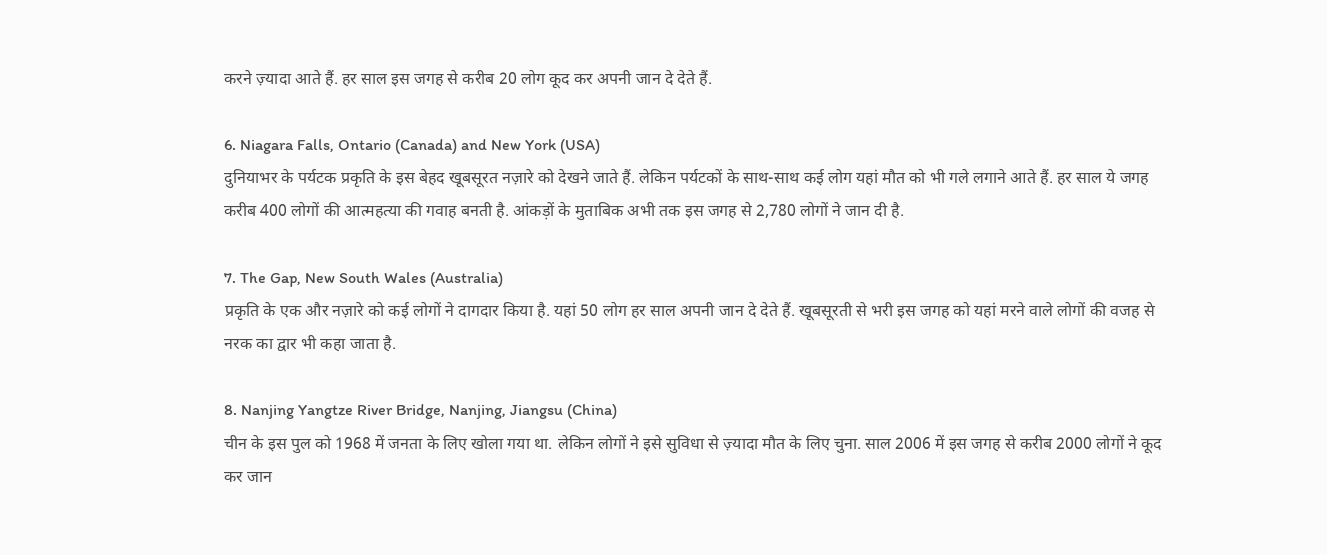करने ज़्यादा आते हैं. हर साल इस जगह से करीब 20 लोग कूद कर अपनी जान दे देते हैं.

6. Niagara Falls, Ontario (Canada) and New York (USA)
दुनियाभर के पर्यटक प्रकृति के इस बेहद खूबसूरत नज़ारे को देखने जाते हैं. लेकिन पर्यटकों के साथ-साथ कई लोग यहां मौत को भी गले लगाने आते हैं. हर साल ये जगह करीब 400 लोगों की आत्महत्या की गवाह बनती है. आंकड़ों के मुताबिक अभी तक इस जगह से 2,780 लोगों ने जान दी है.

7. The Gap, New South Wales (Australia)
प्रकृति के एक और नज़ारे को कई लोगों ने दागदार किया है. यहां 50 लोग हर साल अपनी जान दे देते हैं. खूबसूरती से भरी इस जगह को यहां मरने वाले लोगों की वजह से नरक का द्वार भी कहा जाता है.

8. Nanjing Yangtze River Bridge, Nanjing, Jiangsu (China)
चीन के इस पुल को 1968 में जनता के लिए खोला गया था. लेकिन लोगों ने इसे सुविधा से ज़्यादा मौत के लिए चुना. साल 2006 में इस जगह से करीब 2000 लोगों ने कूद कर जान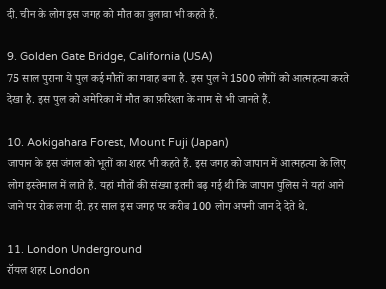दी. चीन के लोग इस जगह को मौत का बुलावा भी कहते हैं.

9. Golden Gate Bridge, California (USA)
75 साल पुराना ये पुल कई मौतों का गवाह बना है. इस पुल ने 1500 लोगों को आत्महत्या करते देखा है. इस पुल को अमेरिका में मौत का फ़रिश्ता के नाम से भी जानते हैं.

10. Aokigahara Forest, Mount Fuji (Japan)
जापान के इस जंगल को भूतों का शहर भी कहते हैं. इस जगह को जापान में आत्महत्या के लिए लोग इस्तेमाल में लाते हैं. यहां मौतों की संख्या इतनी बढ़ गई थी कि जापान पुलिस ने यहां आने जाने पर रोक लगा दी. हर साल इस जगह पर करीब 100 लोग अपनी जान दे देते थे.

11. London Underground
रॉयल शहर London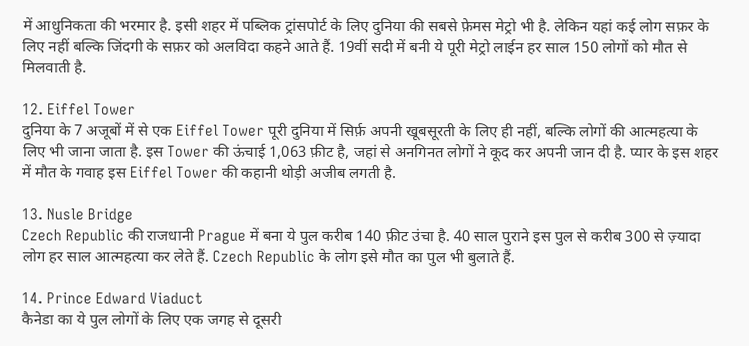में आधुनिकता की भरमार है. इसी शहर में पब्लिक ट्रांसपोर्ट के लिए दुनिया की सबसे फ़ेमस मेट्रो भी है. लेकिन यहां कई लोग सफ़र के लिए नहीं बल्कि जिंदगी के सफ़र को अलविदा कहने आते हैं. 19वीं सदी में बनी ये पूरी मेट्रो लाईन हर साल 150 लोगों को मौत से मिलवाती है.

12. Eiffel Tower
दुनिया के 7 अजूबों में से एक Eiffel Tower पूरी दुनिया में सिर्फ़ अपनी खूबसूरती के लिए ही नहीं, बल्कि लोगों की आत्महत्या के लिए भी जाना जाता है. इस Tower की ऊंचाई 1,063 फ़ीट है, जहां से अनगिनत लोगों ने कूद कर अपनी जान दी है. प्यार के इस शहर में मौत के गवाह इस Eiffel Tower की कहानी थोड़ी अजीब लगती है.

13. Nusle Bridge
Czech Republic की राजधानी Prague में बना ये पुल करीब 140 फ़ीट उंचा है. 40 साल पुराने इस पुल से करीब 300 से ज़्यादा लोग हर साल आत्महत्या कर लेते हैं. Czech Republic के लोग इसे मौत का पुल भी बुलाते हैं.

14. Prince Edward Viaduct
कैनेडा का ये पुल लोगों के लिए एक जगह से दूसरी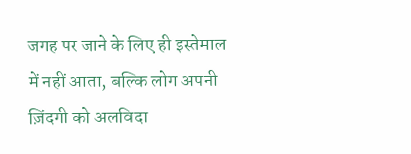जगह पर जाने के लिए ही इस्तेमाल में नहीं आता, बल्कि लोग अपनी ज़िंदगी को अलविदा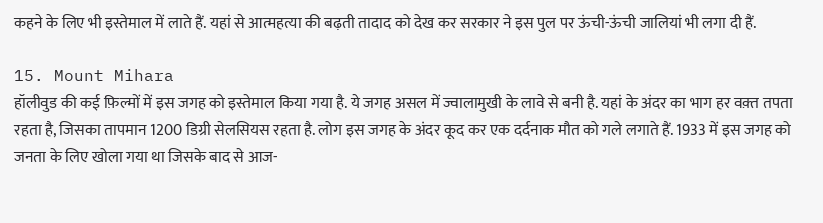कहने के लिए भी इस्तेमाल में लाते हैं. यहां से आत्महत्या की बढ़ती तादाद को देख कर सरकार ने इस पुल पर ऊंची-ऊंची जालियां भी लगा दी हैं.

15. Mount Mihara
हॉलीवुड की कई फ़िल्मों में इस जगह को इस्तेमाल किया गया है. ये जगह असल में ज्वालामुखी के लावे से बनी है. यहां के अंदर का भाग हर वक़्त तपता रहता है, जिसका तापमान 1200 डिग्री सेलसियस रहता है. लोग इस जगह के अंदर कूद कर एक दर्दनाक मौत को गले लगाते हैं. 1933 में इस जगह को जनता के लिए खोला गया था जिसके बाद से आज-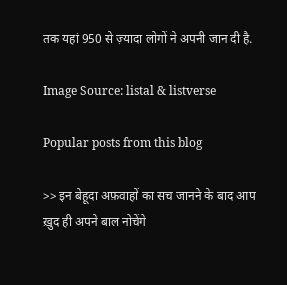तक यहां 950 से ज़्यादा लोगों ने अपनी जान दी है.

Image Source: listal & listverse

Popular posts from this blog

>> इन बेहूदा अफ़वाहों का सच जानने के बाद आप ख़ुद ही अपने बाल नोचेंगे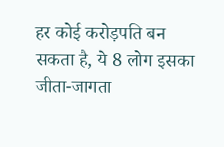हर कोई करोड़पति बन सकता है, ये 8 लोग इसका जीता-जागता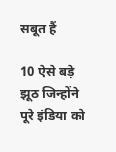सबूत हैं

10 ऐसे बड़े झूठ जिन्होंने पूरे इंडिया को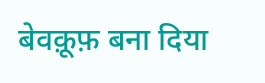बेवक़ूफ़ बना दिया